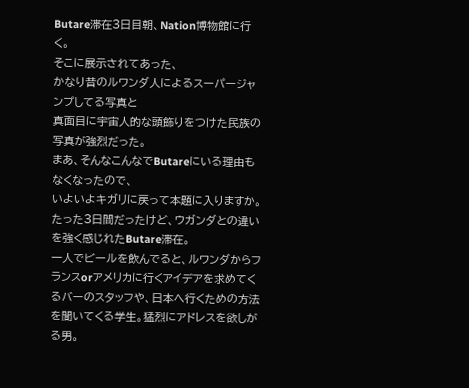Butare滞在3日目朝、Nation博物館に行く。
そこに展示されてあった、
かなり昔のルワンダ人によるスーパージャンプしてる写真と
真面目に宇宙人的な頭飾りをつけた民族の写真が強烈だった。
まあ、そんなこんなでButareにいる理由もなくなったので、
いよいよキガリに戻って本題に入りますか。
たった3日間だったけど、ウガンダとの違いを強く感じれたButare滞在。
一人でビールを飲んでると、ルワンダからフランスorアメリカに行くアイデアを求めてくるバーのスタッフや、日本へ行くための方法を聞いてくる学生。猛烈にアドレスを欲しがる男。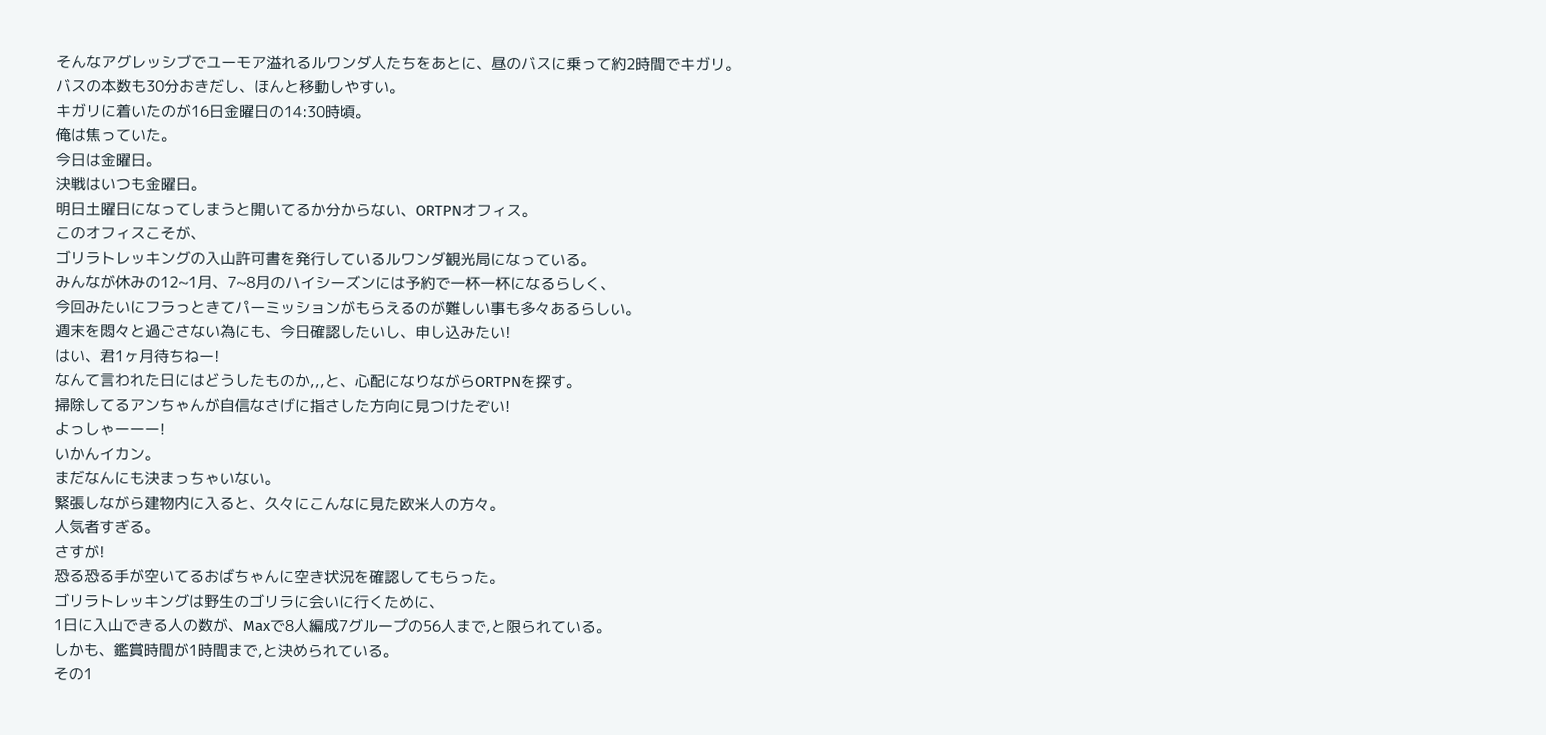そんなアグレッシブでユーモア溢れるルワンダ人たちをあとに、昼のバスに乗って約2時間でキガリ。
バスの本数も30分おきだし、ほんと移動しやすい。
キガリに着いたのが16日金曜日の14:30時頃。
俺は焦っていた。
今日は金曜日。
決戦はいつも金曜日。
明日土曜日になってしまうと開いてるか分からない、ORTPNオフィス。
このオフィスこそが、
ゴリラトレッキングの入山許可書を発行しているルワンダ観光局になっている。
みんなが休みの12~1月、7~8月のハイシーズンには予約で一杯一杯になるらしく、
今回みたいにフラっときてパーミッションがもらえるのが難しい事も多々あるらしい。
週末を悶々と過ごさない為にも、今日確認したいし、申し込みたい!
はい、君1ヶ月待ちねー!
なんて言われた日にはどうしたものか,,,と、心配になりながらORTPNを探す。
掃除してるアンちゃんが自信なさげに指さした方向に見つけたぞい!
よっしゃーーー!
いかんイカン。
まだなんにも決まっちゃいない。
緊張しながら建物内に入ると、久々にこんなに見た欧米人の方々。
人気者すぎる。
さすが!
恐る恐る手が空いてるおばちゃんに空き状況を確認してもらった。
ゴリラトレッキングは野生のゴリラに会いに行くために、
1日に入山できる人の数が、Maxで8人編成7グループの56人まで,と限られている。
しかも、鑑賞時間が1時間まで,と決められている。
その1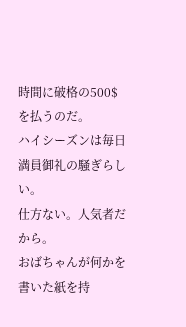時間に破格の500$を払うのだ。
ハイシーズンは毎日満員御礼の騒ぎらしい。
仕方ない。人気者だから。
おばちゃんが何かを書いた紙を持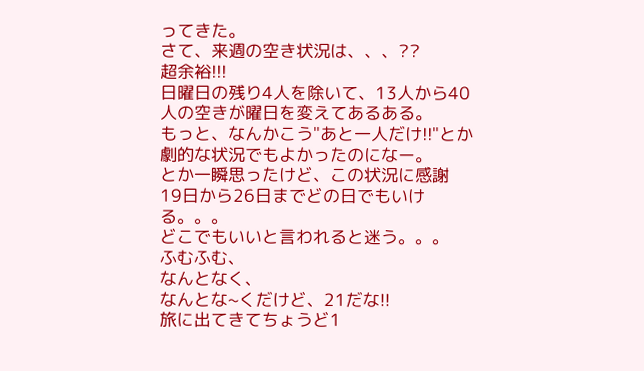ってきた。
さて、来週の空き状況は、、、??
超余裕!!!
日曜日の残り4人を除いて、13人から40人の空きが曜日を変えてあるある。
もっと、なんかこう"あと一人だけ!!"とか劇的な状況でもよかったのになー。
とか一瞬思ったけど、この状況に感謝
19日から26日までどの日でもいける。。。
どこでもいいと言われると迷う。。。
ふむふむ、
なんとなく、
なんとな~くだけど、21だな!!
旅に出てきてちょうど1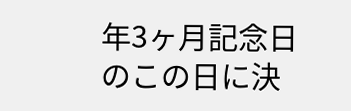年3ヶ月記念日のこの日に決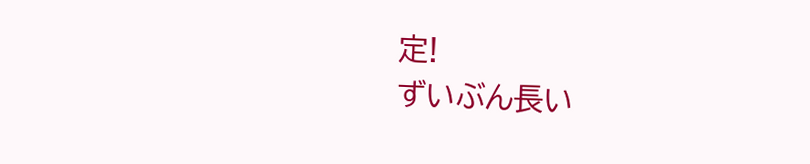定!
ずいぶん長い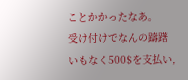ことかかったなあ。
受け付けでなんの躊躇いもなく500$を支払い,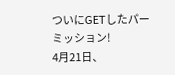ついにGETしたパーミッション!
4月21日、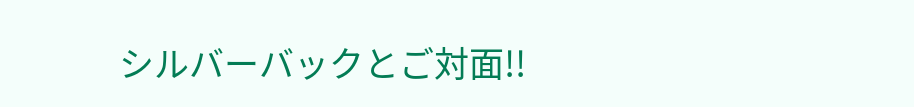シルバーバックとご対面!!